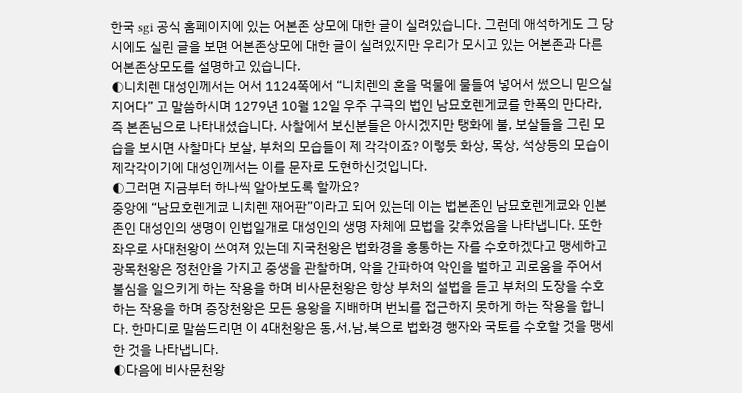한국 sgi 공식 홈페이지에 있는 어본존 상모에 대한 글이 실려있습니다. 그런데 애석하게도 그 당시에도 실린 글을 보면 어본존상모에 대한 글이 실려있지만 우리가 모시고 있는 어본존과 다른 어본존상모도를 설명하고 있습니다.
◐니치렌 대성인께서는 어서 1124쪽에서 “니치렌의 혼을 먹물에 물들여 넣어서 썼으니 믿으실지어다” 고 말씀하시며 1279년 10월 12일 우주 구극의 법인 남묘호렌게쿄를 한폭의 만다라, 즉 본존님으로 나타내셨습니다. 사찰에서 보신분들은 아시겠지만 탱화에 불, 보살들을 그린 모습을 보시면 사찰마다 보살, 부처의 모습들이 제 각각이죠? 이렇듯 화상, 목상, 석상등의 모습이 제각각이기에 대성인께서는 이를 문자로 도현하신것입니다.
◐그러면 지금부터 하나씩 알아보도록 할까요?
중앙에 “남묘호렌게쿄 니치렌 재어판”이라고 되어 있는데 이는 법본존인 남묘호렌게쿄와 인본존인 대성인의 생명이 인법일개로 대성인의 생명 자체에 묘법을 갖추었음을 나타냅니다. 또한 좌우로 사대천왕이 쓰여져 있는데 지국천왕은 법화경을 홍통하는 자를 수호하겠다고 맹세하고 광목천왕은 정천안을 가지고 중생을 관찰하며, 악을 간파하여 악인을 벌하고 괴로움을 주어서 불심을 일으키게 하는 작용을 하며 비사문천왕은 항상 부처의 설법을 듣고 부처의 도장을 수호하는 작용을 하며 증장천왕은 모든 용왕을 지배하며 번뇌를 접근하지 못하게 하는 작용을 합니다. 한마디로 말씀드리면 이 4대천왕은 동,서,남,북으로 법화경 행자와 국토를 수호할 것을 맹세한 것을 나타냅니다.
◐다음에 비사문천왕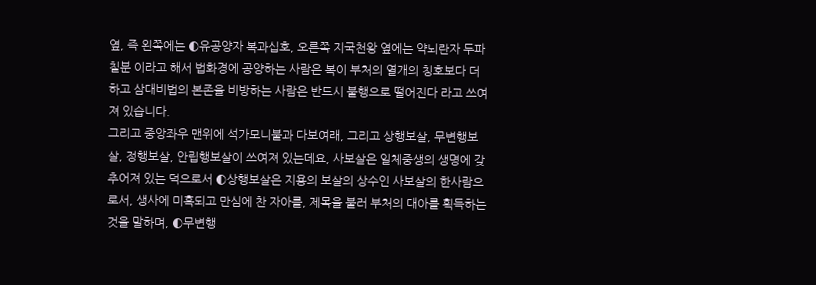옆, 즉 왼쪽에는 ◐유공양자 복과십호, 오른쪽 지국천왕 옆에는 약뇌란자 두파칠분 이라고 해서 법화경에 공양하는 사람은 복이 부처의 열개의 칭호보다 더하고 삼대비법의 본존을 비방하는 사람은 반드시 불행으로 떨어진다 라고 쓰여져 있습니다.
그리고 중앙좌우 맨위에 석가모니불과 다보여래, 그리고 상행보살, 무변행보살, 정행보살, 안립행보살이 쓰여져 있는데요, 사보살은 일체중생의 생명에 갖추어져 있는 덕으로서 ◐상행보살은 지용의 보살의 상수인 사보살의 한사람으로서, 생사에 미혹되고 만심에 찬 자아를, 제목을 불러 부처의 대아를 획득하는것을 말하며, ◐무변행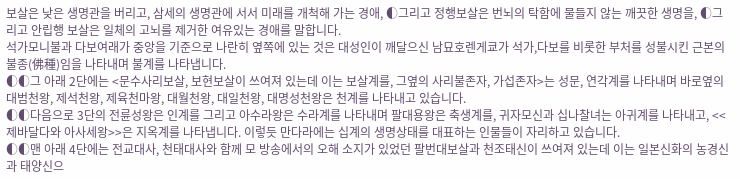보살은 낮은 생명관을 버리고, 삼세의 생명관에 서서 미래를 개척해 가는 경애, ◐그리고 정행보살은 번뇌의 탁함에 물들지 않는 깨끗한 생명을, ◐그리고 안립행 보살은 일체의 고뇌를 제거한 여유있는 경애를 말합니다.
석가모니불과 다보여래가 중앙을 기준으로 나란히 옆쪽에 있는 것은 대성인이 깨달으신 남묘호렌게쿄가 석가,다보를 비롯한 부처를 성불시킨 근본의 불종(佛種)임을 나타내며 불계를 나타냅니다.
◐◐그 아래 2단에는 <문수사리보살, 보현보살이 쓰여져 있는데 이는 보살계를, 그옆의 사리불존자, 가섭존자>는 성문, 연각계를 나타내며 바로옆의 대범천왕, 제석천왕, 제육천마왕, 대월천왕, 대일천왕, 대명성천왕은 천계를 나타내고 있습니다.
◐◐다음으로 3단의 전륜성왕은 인계를 그리고 아수라왕은 수라계를 나타내며 팔대용왕은 축생계를, 귀자모신과 십나찰녀는 아귀계를 나타내고, <<제바달다와 아사세왕>>은 지옥계를 나타냅니다. 이렇듯 만다라에는 십계의 생명상태를 대표하는 인물들이 자리하고 있습니다.
◐◐맨 아래 4단에는 전교대사, 천태대사와 함께 모 방송에서의 오해 소지가 있었던 팔번대보살과 천조태신이 쓰여져 있는데 이는 일본신화의 농경신과 태양신으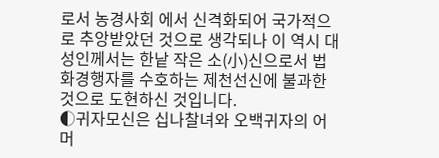로서 농경사회 에서 신격화되어 국가적으로 추앙받았던 것으로 생각되나 이 역시 대성인께서는 한낱 작은 소(小)신으로서 법화경행자를 수호하는 제천선신에 불과한 것으로 도현하신 것입니다.
◐귀자모신은 십나찰녀와 오백귀자의 어머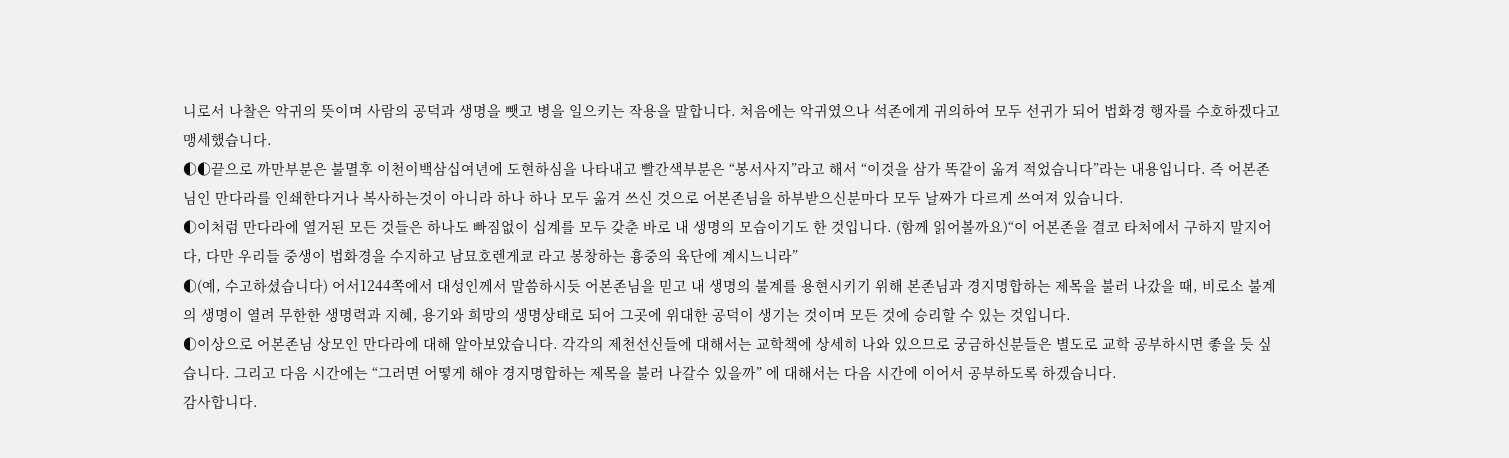니로서 나찰은 악귀의 뜻이며 사람의 공덕과 생명을 뺏고 병을 일으키는 작용을 말합니다. 처음에는 악귀였으나 석존에게 귀의하여 모두 선귀가 되어 법화경 행자를 수호하겠다고 맹세했습니다.
◐◐끝으로 까만부분은 불멸후 이천이백삼십여년에 도현하심을 나타내고 빨간색부분은 “봉서사지”라고 해서 “이것을 삼가 똑같이 옮겨 적었습니다”라는 내용입니다. 즉 어본존님인 만다라를 인쇄한다거나 복사하는것이 아니라 하나 하나 모두 옮겨 쓰신 것으로 어본존님을 하부받으신분마다 모두 날짜가 다르게 쓰여져 있습니다.
◐이처럼 만다라에 열거된 모든 것들은 하나도 빠짐없이 십계를 모두 갖춘 바로 내 생명의 모습이기도 한 것입니다. (함께 읽어볼까요)“이 어본존을 결코 타처에서 구하지 말지어다, 다만 우리들 중생이 법화경을 수지하고 남묘호렌게쿄 라고 봉창하는 흉중의 육단에 계시느니라”
◐(예, 수고하셨습니다) 어서1244쪽에서 대성인께서 말씀하시듯 어본존님을 믿고 내 생명의 불계를 용현시키기 위해 본존님과 경지명합하는 제목을 불러 나갔을 때, 비로소 불계의 생명이 열려 무한한 생명력과 지혜, 용기와 희망의 생명상태로 되어 그곳에 위대한 공덕이 생기는 것이며 모든 것에 승리할 수 있는 것입니다.
◐이상으로 어본존님 상모인 만다라에 대해 알아보았습니다. 각각의 제천선신들에 대해서는 교학책에 상세히 나와 있으므로 궁금하신분들은 별도로 교학 공부하시면 좋을 듯 싶습니다. 그리고 다음 시간에는 “그러면 어떻게 해야 경지명합하는 제목을 불러 나갈수 있을까” 에 대해서는 다음 시간에 이어서 공부하도록 하겠습니다.
감사합니다.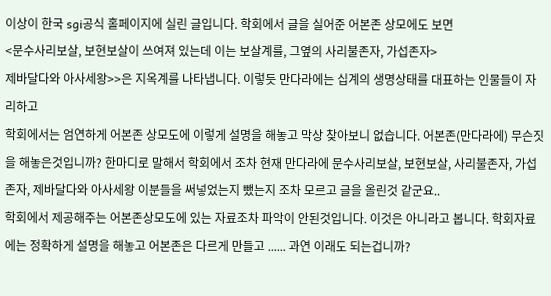이상이 한국 sgi공식 홀페이지에 실린 글입니다. 학회에서 글을 실어준 어본존 상모에도 보면
<문수사리보살, 보현보살이 쓰여져 있는데 이는 보살계를, 그옆의 사리불존자, 가섭존자>
제바달다와 아사세왕>>은 지옥계를 나타냅니다. 이렇듯 만다라에는 십계의 생명상태를 대표하는 인물들이 자리하고
학회에서는 엄연하게 어본존 상모도에 이렇게 설명을 해놓고 막상 찾아보니 없습니다. 어본존(만다라에) 무슨짓을 해놓은것입니까? 한마디로 말해서 학회에서 조차 현재 만다라에 문수사리보살, 보현보살, 사리불존자, 가섭존자, 제바달다와 아사세왕 이분들을 써넣었는지 뺐는지 조차 모르고 글을 올린것 같군요..
학회에서 제공해주는 어본존상모도에 있는 자료조차 파악이 안된것입니다. 이것은 아니라고 봅니다. 학회자료에는 정확하게 설명을 해놓고 어본존은 다르게 만들고 ...... 과연 이래도 되는겁니까?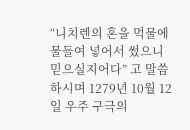“니치렌의 혼을 먹물에 물들여 넣어서 썼으니 믿으실지어다” 고 말씀하시며 1279년 10월 12일 우주 구극의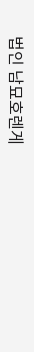법인 남묘호렌게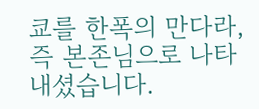쿄를 한폭의 만다라, 즉 본존님으로 나타내셨습니다.